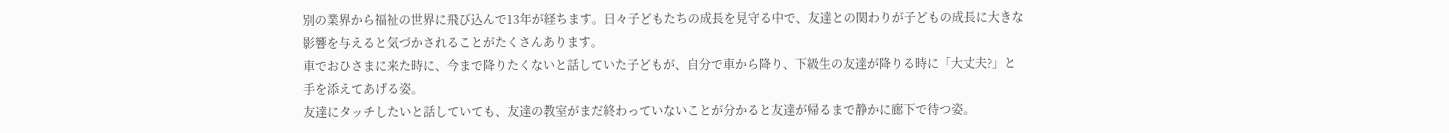別の業界から福祉の世界に飛び込んで13年が経ちます。日々子どもたちの成長を見守る中で、友達との関わりが子どもの成長に大きな影響を与えると気づかされることがたくさんあります。
車でおひさまに来た時に、今まで降りたくないと話していた子どもが、自分で車から降り、下級生の友達が降りる時に「大丈夫?」と手を添えてあげる姿。
友達にタッチしたいと話していても、友達の教室がまだ終わっていないことが分かると友達が帰るまで静かに廊下で待つ姿。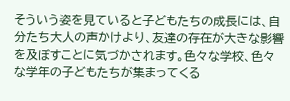そういう姿を見ていると子どもたちの成長には、自分たち大人の声かけより、友達の存在が大きな影響を及ぼすことに気づかされます。色々な学校、色々な学年の子どもたちが集まってくる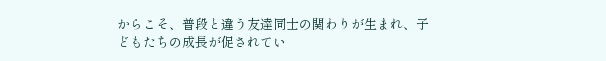からこそ、普段と違う友達同士の関わりが生まれ、子どもたちの成長が促されてい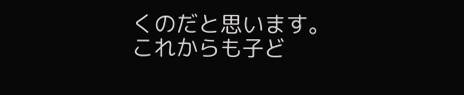くのだと思います。
これからも子ど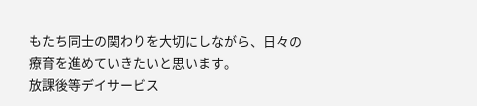もたち同士の関わりを大切にしながら、日々の療育を進めていきたいと思います。
放課後等デイサービス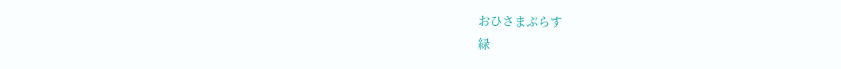おひさまぷらす
緑